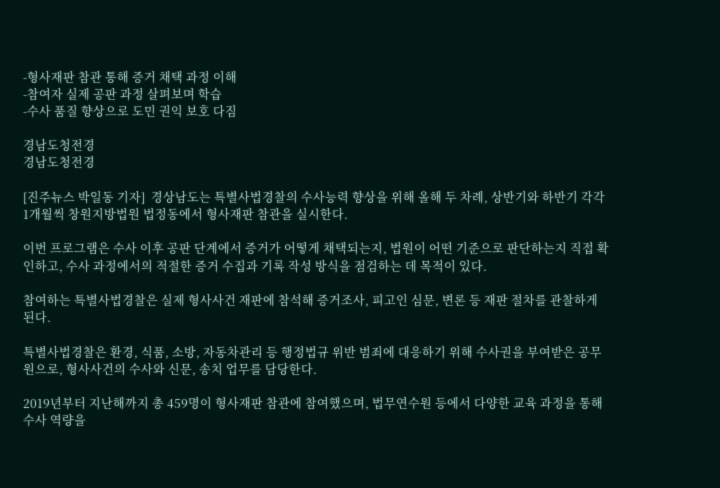-형사재판 참관 통해 증거 채택 과정 이해
-참여자 실제 공판 과정 살펴보며 학습
-수사 품질 향상으로 도민 권익 보호 다짐

경남도청전경
경남도청전경

[진주뉴스 박일동 기자]  경상남도는 특별사법경찰의 수사능력 향상을 위해 올해 두 차례, 상반기와 하반기 각각 1개월씩 창원지방법원 법정동에서 형사재판 참관을 실시한다.

이번 프로그램은 수사 이후 공판 단계에서 증거가 어떻게 채택되는지, 법원이 어떤 기준으로 판단하는지 직접 확인하고, 수사 과정에서의 적절한 증거 수집과 기록 작성 방식을 점검하는 데 목적이 있다.

참여하는 특별사법경찰은 실제 형사사건 재판에 참석해 증거조사, 피고인 심문, 변론 등 재판 절차를 관찰하게 된다.

특별사법경찰은 환경, 식품, 소방, 자동차관리 등 행정법규 위반 범죄에 대응하기 위해 수사권을 부여받은 공무원으로, 형사사건의 수사와 신문, 송치 업무를 담당한다.

2019년부터 지난해까지 총 459명이 형사재판 참관에 참여했으며, 법무연수원 등에서 다양한 교육 과정을 통해 수사 역량을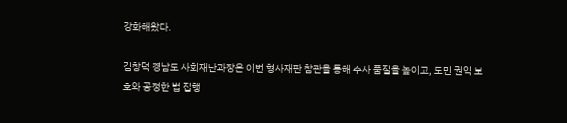강화해왔다.

김창덕 경남도 사회재난과장은 이번 형사재판 참관을 통해 수사 품질을 높이고, 도민 권익 보호와 공정한 법 집행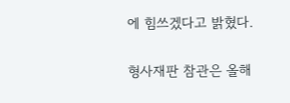에 힘쓰겠다고 밝혔다.

형사재판 참관은 올해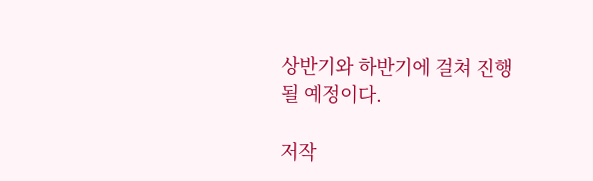상반기와 하반기에 걸쳐 진행될 예정이다.

저작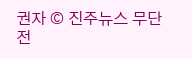권자 © 진주뉴스 무단전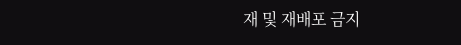재 및 재배포 금지